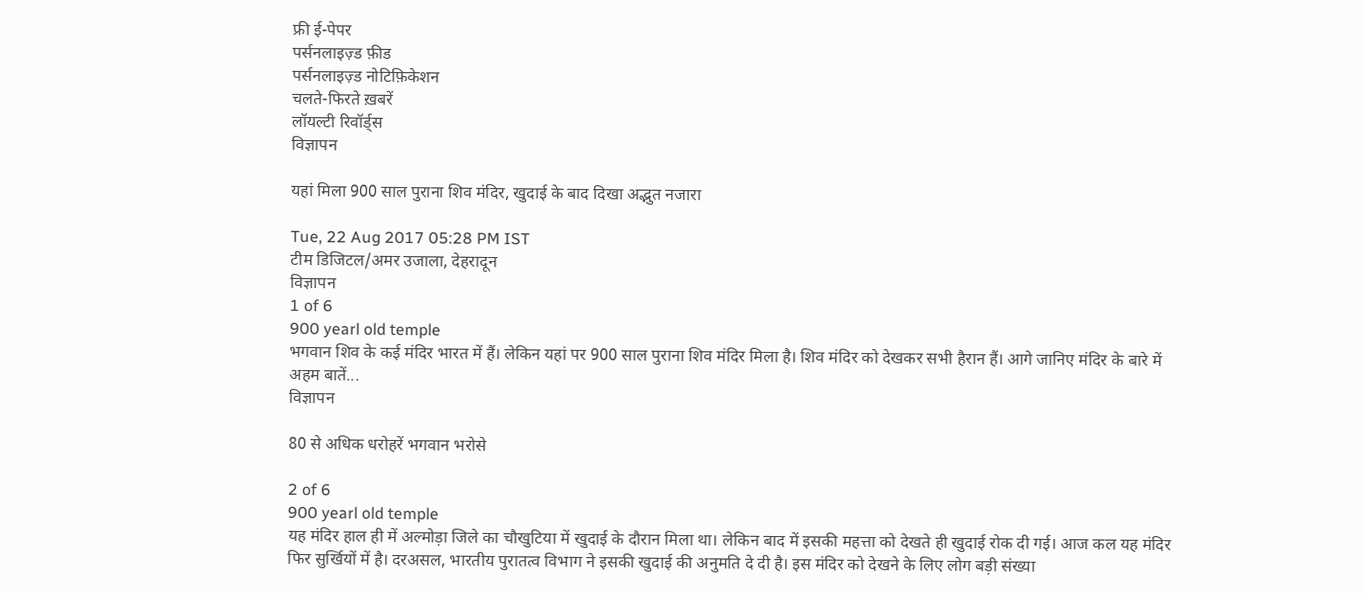फ्री ई-पेपर
पर्सनलाइज़्ड फ़ीड
पर्सनलाइज़्ड नोटिफ़िकेशन
चलते-फिरते ख़बरें
लॉयल्टी रिवॉर्ड्स
विज्ञापन

यहां मिला 900 साल पुराना शिव मंदिर, खुदाई के बाद दिखा अद्भुत नजारा

Tue, 22 Aug 2017 05:28 PM IST
टीम डिजिटल/अमर उजाला, देहरादून
विज्ञापन
1 of 6
900 yearl old temple
भगवान श‌िव के कई मंद‌िर भारत में हैं। लेक‌िन यहां पर 900 साल पुराना श‌िव मंद‌िर म‌िला है। श‌िव मंद‌िर को देखकर सभी हैरान हैं। आगे जान‌िए मंद‌िर के बारे में अहम बातें...
विज्ञापन

80 से अधिक धरोहरें भगवान भरोसे

2 of 6
900 yearl old temple
यह मंद‌िर हाल ही में अल्मोड़ा जिले का चौखुटिया में खुदाई के दौरान म‌‌िला था। लेक‌िन बाद में इसकी महत्ता को देखते ही खुदाई रोक दी गई। आज कल यह मंद‌िर फ‌िर सुर्ख‌ियों में है। दरअसल, भारतीय पुरातत्व व‌िभाग ने इसकी खुदाई की अनुमति दे दी है। इस मंदिर को देखने के लिए लोग बड़ी संख्या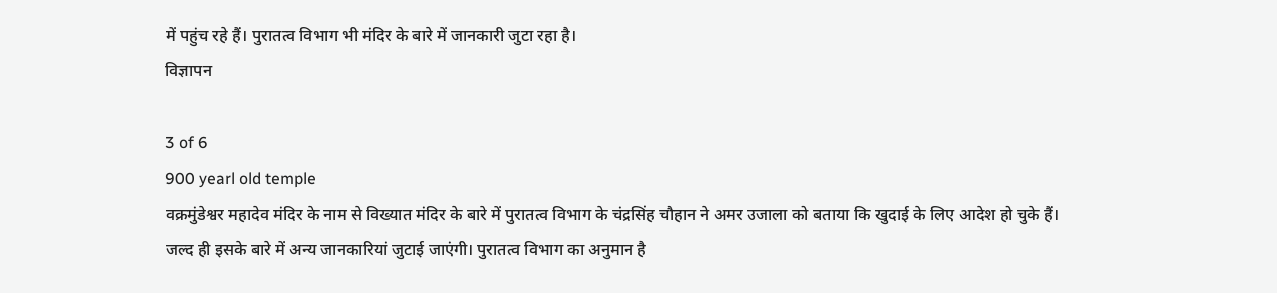में पहुंच रहे हैं। पुरातत्व विभाग भी मंदिर के बारे में जानकारी जुटा रहा है।
विज्ञापन

3 of 6
900 yearl old temple
वक्रमुंडेश्वर महादेव मंदिर के नाम से व‌िख्यात मंद‌िर के बारे में पुरातत्व व‌िभाग के चंद्रस‌िंह चौहान ने अमर उजाला को बताया क‌ि खुदाई के ल‌िए आदेश हो चुके हैं। जल्द ही इसके बारे में अन्य जानकारियां जुटाई जाएंगी। पुरातत्व विभाग का अनुमान है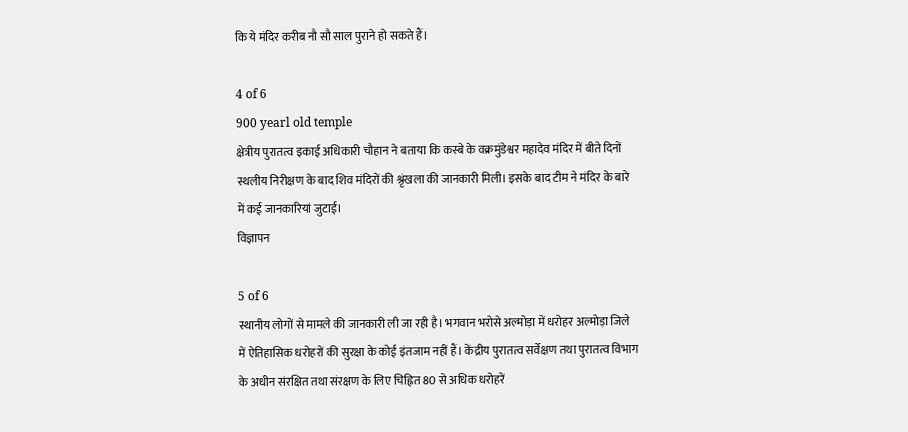कि ये मंदिर करीब नौ सौ साल पुराने हो सकते हैं।

4 of 6
900 yearl old temple
क्षेत्रीय पुरातत्व इकाई अधिकारी चौहान ने बताया कि कस्बे के वक्रमुंडेश्वर महादेव मंदिर में बीते दिनों स्थलीय निरीक्षण के बाद शिव मंदिरों की श्रृंखला की जानकारी मिली। इसके बाद टीम ने मंदिर के बारे में कई जानकारियां जुटाई।
विज्ञापन

5 of 6
स्थानीय लोगों से मामले की जानकारी ली जा रही है। भगवान भरोसे अल्मोड़ा में धरोहर अल्मोड़ा जिले में ऐतिहासिक धरोहरों की सुरक्षा के कोई इंतजाम नहीं हैं। केंद्रीय पुरातत्व सर्वेक्षण तथा पुरातत्व विभाग के अधीन संरक्षित तथा संरक्षण के लिए चिह्नित 80 से अधिक धरोहरें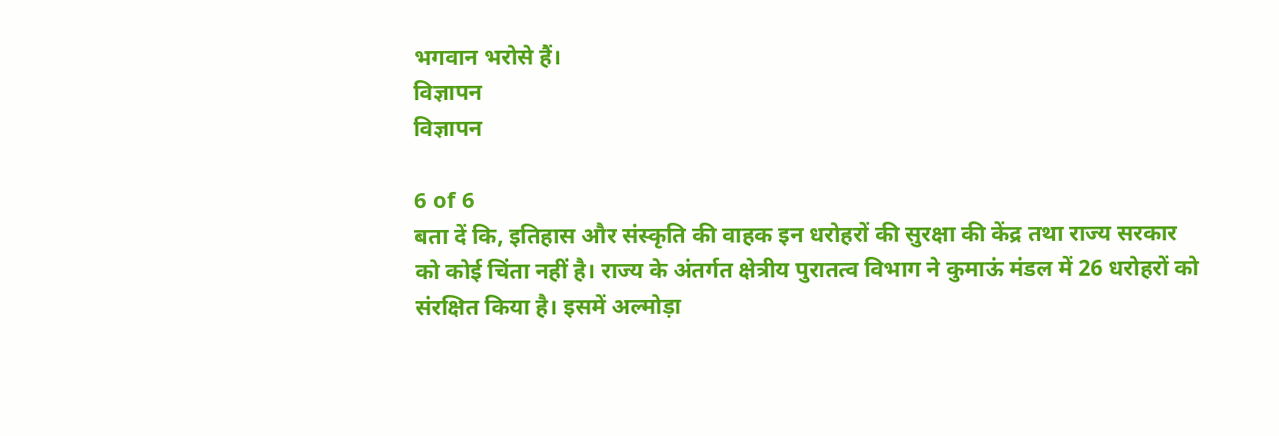भगवान भरोसे हैं।
विज्ञापन
विज्ञापन

6 of 6
बता दें क‌ि, इतिहास और संस्कृति की वाहक इन धरोहरों की सुरक्षा की केंद्र तथा राज्य सरकार को कोई चिंता नहीं है। राज्य के अंतर्गत क्षेत्रीय पुरातत्व विभाग ने कुमाऊं मंडल में 26 धरोहरों को संरक्षित किया है। इसमें अल्मोड़ा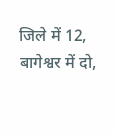जिले में 12, बागेश्वर में दो,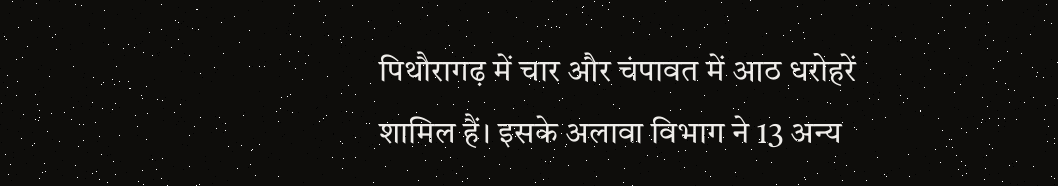पिथौरागढ़ में चार और चंपावत में आठ धरोहरें शामिल हैं। इसके अलावा विभाग ने 13 अन्य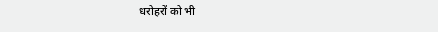धरोहरों को भी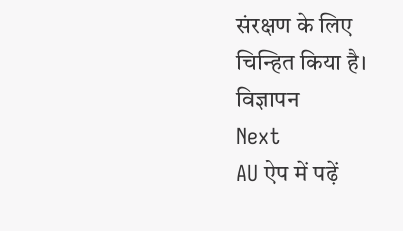संरक्षण के लिए चिन्हित किया है।
विज्ञापन
Next
AU ऐप में पढ़ें